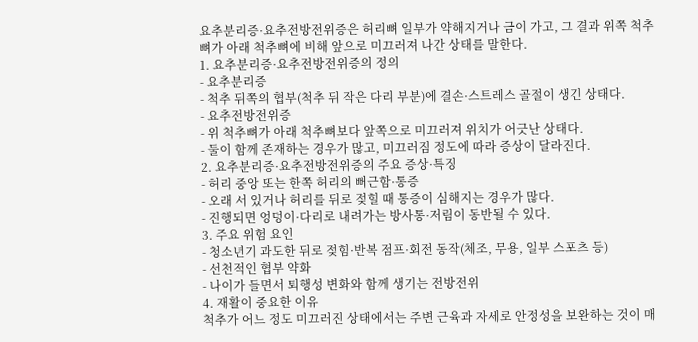요추분리증·요추전방전위증은 허리뼈 일부가 약해지거나 금이 가고, 그 결과 위쪽 척추뼈가 아래 척추뼈에 비해 앞으로 미끄러져 나간 상태를 말한다.
1. 요추분리증·요추전방전위증의 정의
- 요추분리증
- 척추 뒤쪽의 협부(척추 뒤 작은 다리 부분)에 결손·스트레스 골절이 생긴 상태다.
- 요추전방전위증
- 위 척추뼈가 아래 척추뼈보다 앞쪽으로 미끄러져 위치가 어긋난 상태다.
- 둘이 함께 존재하는 경우가 많고, 미끄러짐 정도에 따라 증상이 달라진다.
2. 요추분리증·요추전방전위증의 주요 증상·특징
- 허리 중앙 또는 한쪽 허리의 뻐근함·통증
- 오래 서 있거나 허리를 뒤로 젖힐 때 통증이 심해지는 경우가 많다.
- 진행되면 엉덩이·다리로 내려가는 방사통·저림이 동반될 수 있다.
3. 주요 위험 요인
- 청소년기 과도한 뒤로 젖힘·반복 점프·회전 동작(체조, 무용, 일부 스포츠 등)
- 선천적인 협부 약화
- 나이가 들면서 퇴행성 변화와 함께 생기는 전방전위
4. 재활이 중요한 이유
척추가 어느 정도 미끄러진 상태에서는 주변 근육과 자세로 안정성을 보완하는 것이 매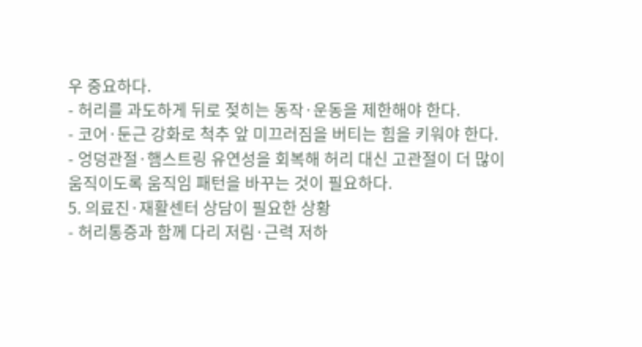우 중요하다.
- 허리를 과도하게 뒤로 젖히는 동작·운동을 제한해야 한다.
- 코어·둔근 강화로 척추 앞 미끄러짐을 버티는 힘을 키워야 한다.
- 엉덩관절·햄스트링 유연성을 회복해 허리 대신 고관절이 더 많이 움직이도록 움직임 패턴을 바꾸는 것이 필요하다.
5. 의료진·재활센터 상담이 필요한 상황
- 허리통증과 함께 다리 저림·근력 저하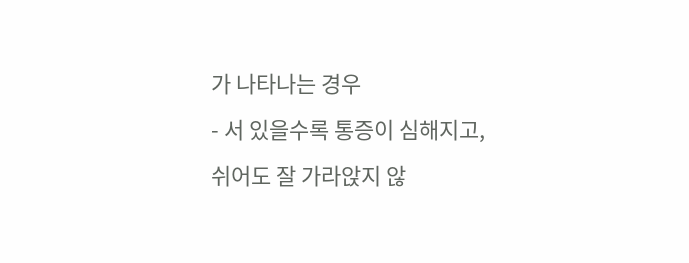가 나타나는 경우
- 서 있을수록 통증이 심해지고, 쉬어도 잘 가라앉지 않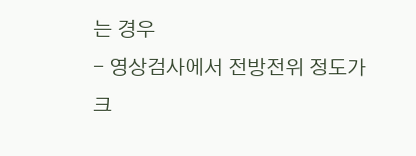는 경우
- 영상검사에서 전방전위 정도가 크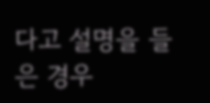다고 설명을 들은 경우